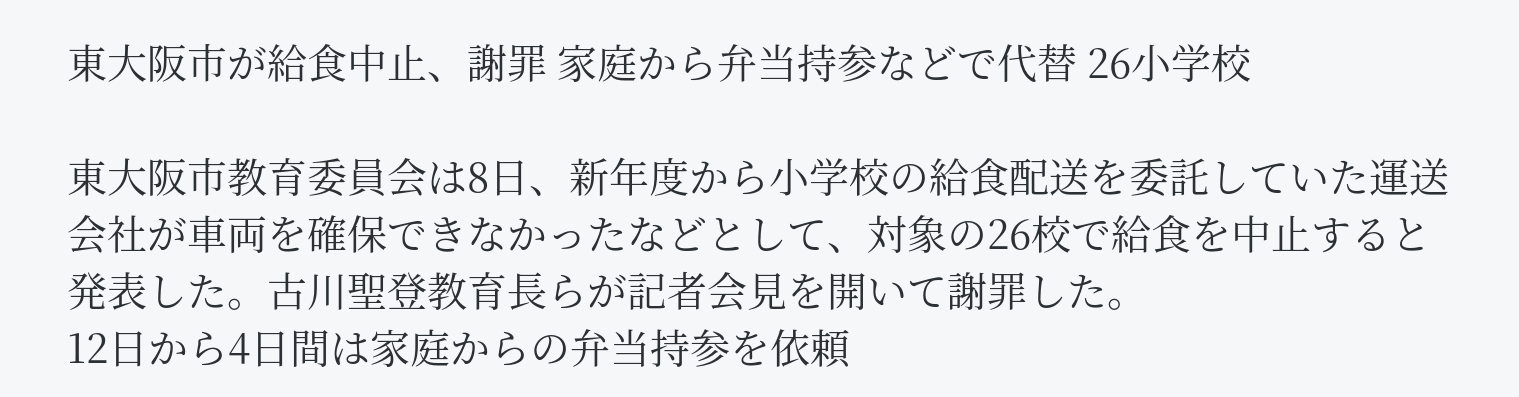東大阪市が給食中止、謝罪 家庭から弁当持参などで代替 26小学校

東大阪市教育委員会は8日、新年度から小学校の給食配送を委託していた運送会社が車両を確保できなかったなどとして、対象の26校で給食を中止すると発表した。古川聖登教育長らが記者会見を開いて謝罪した。
12日から4日間は家庭からの弁当持参を依頼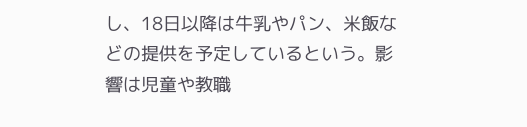し、18日以降は牛乳やパン、米飯などの提供を予定しているという。影響は児童や教職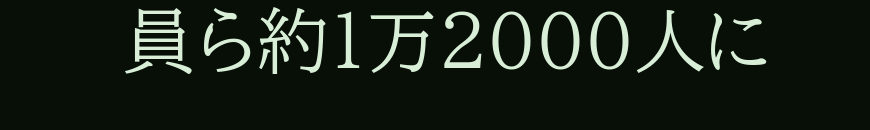員ら約1万2000人に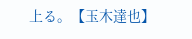上る。【玉木達也】